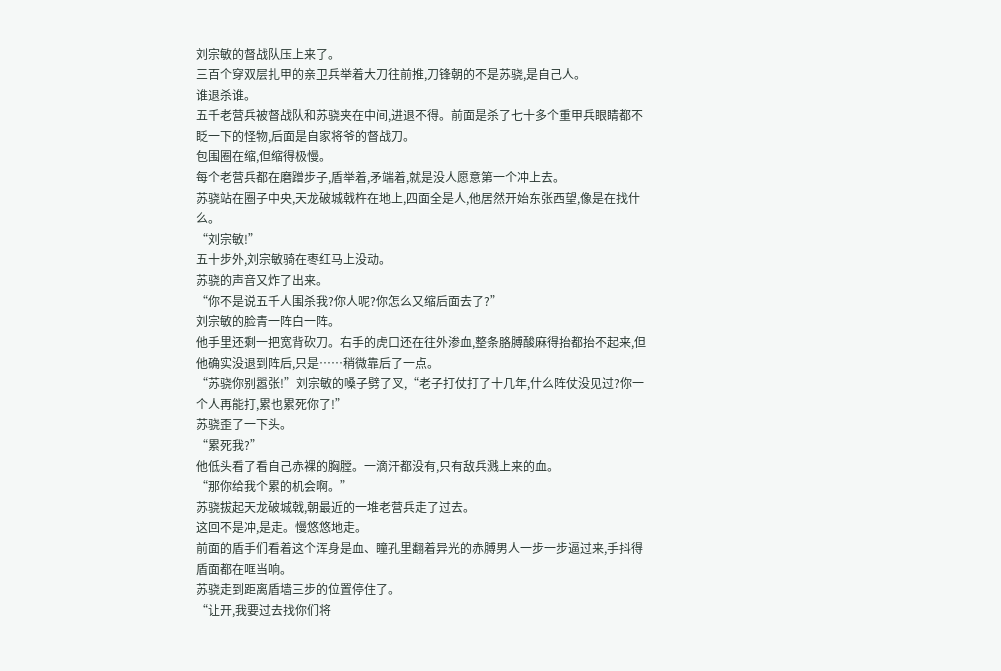刘宗敏的督战队压上来了。
三百个穿双层扎甲的亲卫兵举着大刀往前推,刀锋朝的不是苏骁,是自己人。
谁退杀谁。
五千老营兵被督战队和苏骁夹在中间,进退不得。前面是杀了七十多个重甲兵眼睛都不眨一下的怪物,后面是自家将爷的督战刀。
包围圈在缩,但缩得极慢。
每个老营兵都在磨蹭步子,盾举着,矛端着,就是没人愿意第一个冲上去。
苏骁站在圈子中央,天龙破城戟杵在地上,四面全是人,他居然开始东张西望,像是在找什么。
“刘宗敏!”
五十步外,刘宗敏骑在枣红马上没动。
苏骁的声音又炸了出来。
“你不是说五千人围杀我?你人呢?你怎么又缩后面去了?”
刘宗敏的脸青一阵白一阵。
他手里还剩一把宽背砍刀。右手的虎口还在往外渗血,整条胳膊酸麻得抬都抬不起来,但他确实没退到阵后,只是……稍微靠后了一点。
“苏骁你别嚣张!”刘宗敏的嗓子劈了叉,“老子打仗打了十几年,什么阵仗没见过?你一个人再能打,累也累死你了!”
苏骁歪了一下头。
“累死我?”
他低头看了看自己赤裸的胸膛。一滴汗都没有,只有敌兵溅上来的血。
“那你给我个累的机会啊。”
苏骁拔起天龙破城戟,朝最近的一堆老营兵走了过去。
这回不是冲,是走。慢悠悠地走。
前面的盾手们看着这个浑身是血、瞳孔里翻着异光的赤膊男人一步一步逼过来,手抖得盾面都在哐当响。
苏骁走到距离盾墙三步的位置停住了。
“让开,我要过去找你们将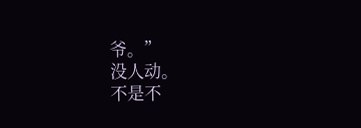爷。”
没人动。
不是不